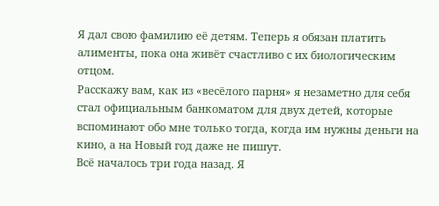Я дал свою фамилию её детям. Теперь я обязан платить алименты, пока она живёт счастливо с их биологическим отцом.
Расскажу вам, как из «весёлого парня» я незаметно для себя стал официальным банкоматом для двух детей, которые вспоминают обо мне только тогда, когда им нужны деньги на кино, а на Новый год даже не пишут.
Всё началось три года назад. Я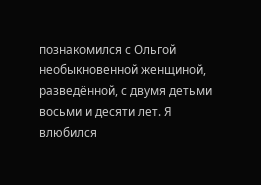познакомился с Ольгой необыкновенной женщиной, разведённой, с двумя детьми восьми и десяти лет. Я влюбился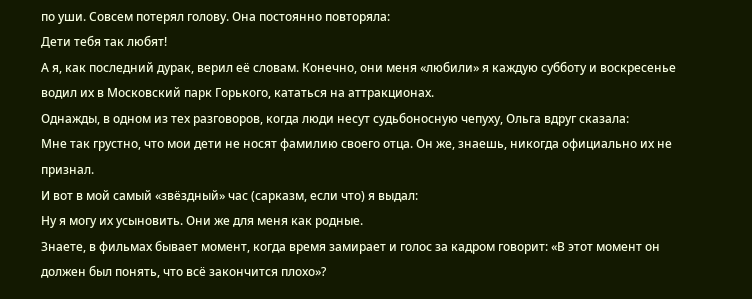по уши. Совсем потерял голову. Она постоянно повторяла:
Дети тебя так любят!
А я, как последний дурак, верил её словам. Конечно, они меня «любили» я каждую субботу и воскресенье водил их в Московский парк Горького, кататься на аттракционах.
Однажды, в одном из тех разговоров, когда люди несут судьбоносную чепуху, Ольга вдруг сказала:
Мне так грустно, что мои дети не носят фамилию своего отца. Он же, знаешь, никогда официально их не признал.
И вот в мой самый «звёздный» час (сарказм, если что) я выдал:
Ну я могу их усыновить. Они же для меня как родные.
Знаете, в фильмах бывает момент, когда время замирает и голос за кадром говорит: «В этот момент он должен был понять, что всё закончится плохо»?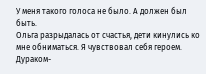У меня такого голоса не было. А должен был быть.
Ольга разрыдалась от счастья, дети кинулись ко мне обниматься. Я чувствовал себя героем. Дураком-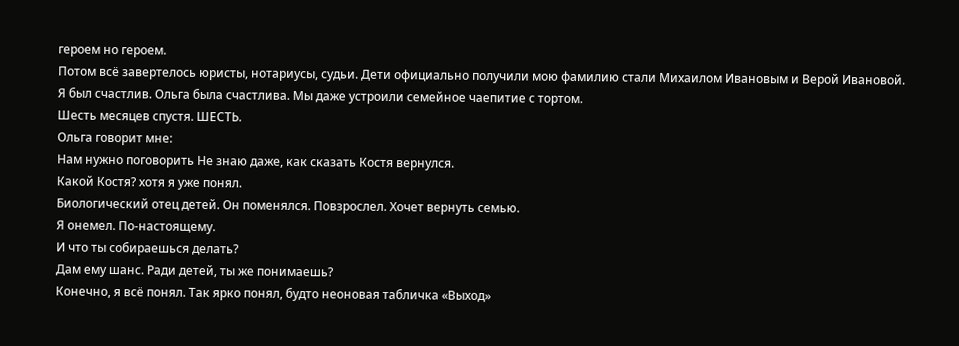героем но героем.
Потом всё завертелось юристы, нотариусы, судьи. Дети официально получили мою фамилию стали Михаилом Ивановым и Верой Ивановой.
Я был счастлив. Ольга была счастлива. Мы даже устроили семейное чаепитие с тортом.
Шесть месяцев спустя. ШЕСТЬ.
Ольга говорит мне:
Нам нужно поговорить Не знаю даже, как сказать Костя вернулся.
Какой Костя? хотя я уже понял.
Биологический отец детей. Он поменялся. Повзрослел. Хочет вернуть семью.
Я онемел. По-настоящему.
И что ты собираешься делать?
Дам ему шанс. Ради детей, ты же понимаешь?
Конечно, я всё понял. Так ярко понял, будто неоновая табличка «Выход»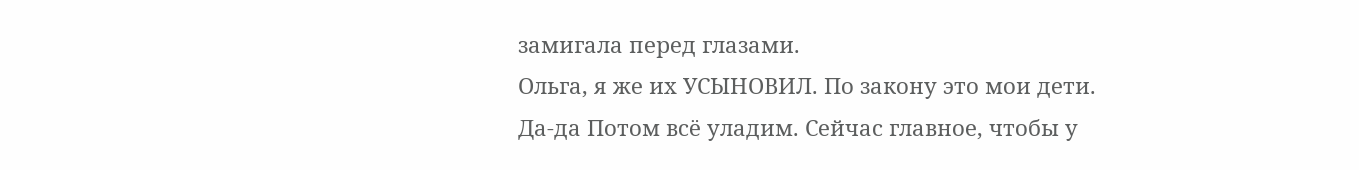замигала перед глазами.
Ольга, я же их УСЫНОВИЛ. По закону это мои дети.
Да-да Потом всё уладим. Сейчас главное, чтобы у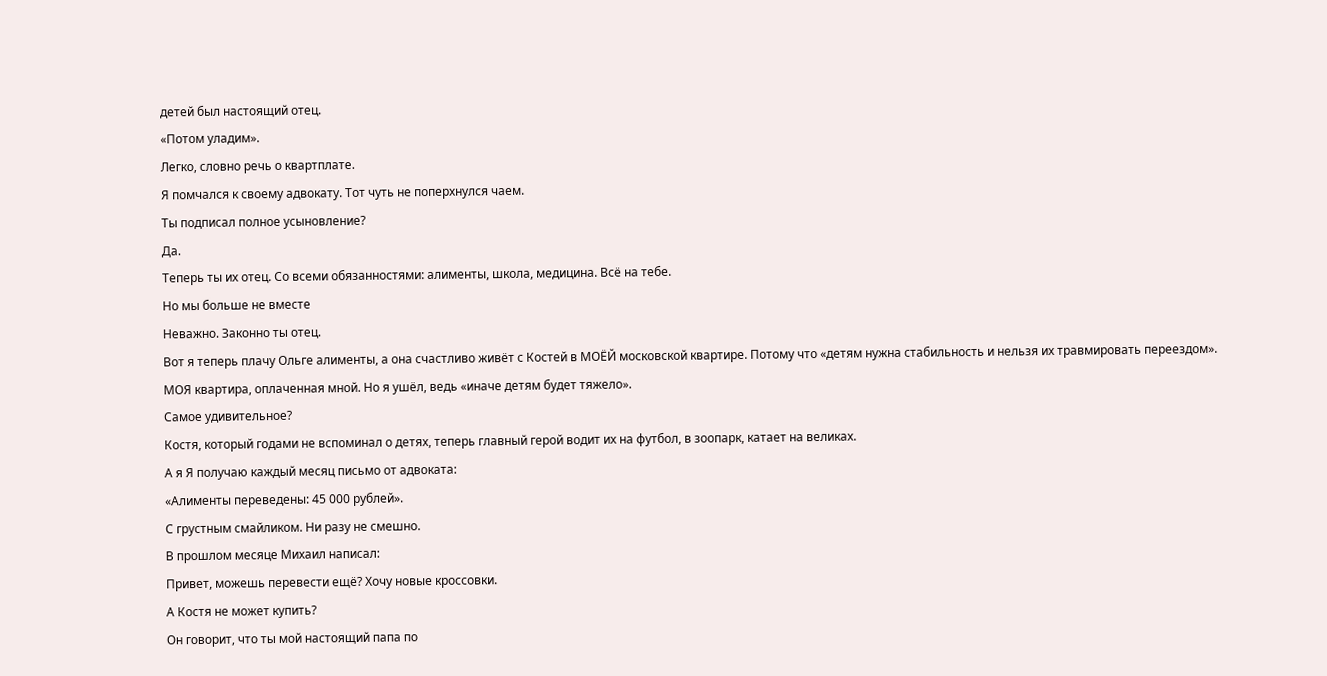детей был настоящий отец.
«Потом уладим».
Легко, словно речь о квартплате.
Я помчался к своему адвокату. Тот чуть не поперхнулся чаем.
Ты подписал полное усыновление?
Да.
Теперь ты их отец. Со всеми обязанностями: алименты, школа, медицина. Всё на тебе.
Но мы больше не вместе
Неважно. Законно ты отец.
Вот я теперь плачу Ольге алименты, а она счастливо живёт с Костей в МОЁЙ московской квартире. Потому что «детям нужна стабильность и нельзя их травмировать переездом».
МОЯ квартира, оплаченная мной. Но я ушёл, ведь «иначе детям будет тяжело».
Самое удивительное?
Костя, который годами не вспоминал о детях, теперь главный герой водит их на футбол, в зоопарк, катает на великах.
А я Я получаю каждый месяц письмо от адвоката:
«Алименты переведены: 45 000 рублей».
С грустным смайликом. Ни разу не смешно.
В прошлом месяце Михаил написал:
Привет, можешь перевести ещё? Хочу новые кроссовки.
А Костя не может купить?
Он говорит, что ты мой настоящий папа по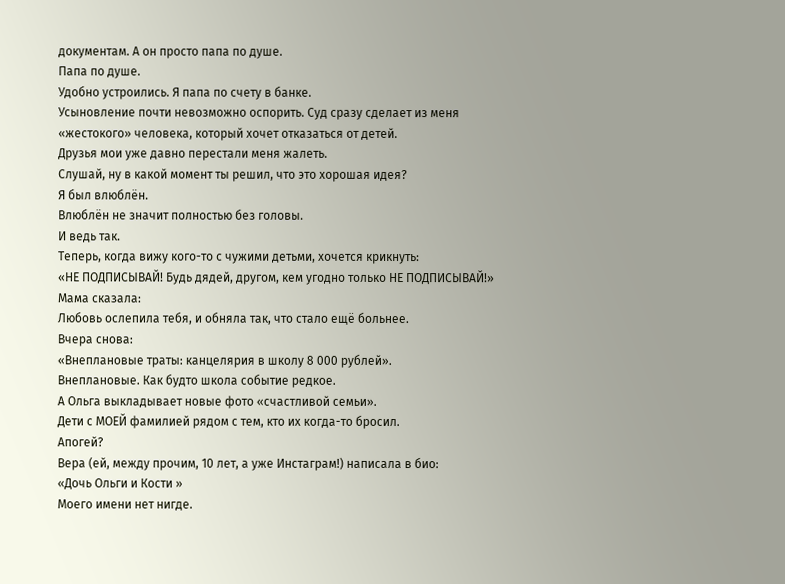документам. А он просто папа по душе.
Папа по душе.
Удобно устроились. Я папа по счету в банке.
Усыновление почти невозможно оспорить. Суд сразу сделает из меня «жестокого» человека, который хочет отказаться от детей.
Друзья мои уже давно перестали меня жалеть.
Слушай, ну в какой момент ты решил, что это хорошая идея?
Я был влюблён.
Влюблён не значит полностью без головы.
И ведь так.
Теперь, когда вижу кого-то с чужими детьми, хочется крикнуть:
«НЕ ПОДПИСЫВАЙ! Будь дядей, другом, кем угодно только НЕ ПОДПИСЫВАЙ!»
Мама сказала:
Любовь ослепила тебя, и обняла так, что стало ещё больнее.
Вчера снова:
«Внеплановые траты: канцелярия в школу 8 000 рублей».
Внеплановые. Как будто школа событие редкое.
А Ольга выкладывает новые фото «счастливой семьи».
Дети с МОЕЙ фамилией рядом с тем, кто их когда-то бросил.
Апогей?
Вера (ей, между прочим, 10 лет, а уже Инстаграм!) написала в био:
«Дочь Ольги и Кости »
Моего имени нет нигде.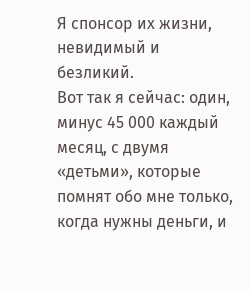Я спонсор их жизни, невидимый и безликий.
Вот так я сейчас: один, минус 45 000 каждый месяц, с двумя «детьми», которые помнят обо мне только, когда нужны деньги, и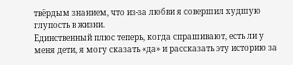твёрдым знанием, что из-за любви я совершил худшую глупость в жизни.
Единственный плюс теперь, когда спрашивают, есть ли у меня дети, я могу сказать «да» и рассказать эту историю за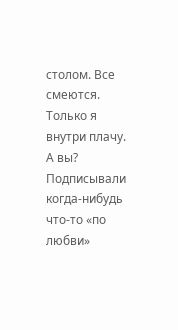столом. Все смеются.
Только я внутри плачу.
А вы? Подписывали когда-нибудь что-то «по любви»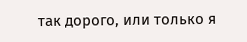так дорого, или только я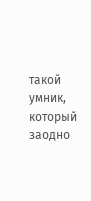такой умник, который заодно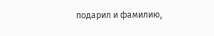подарил и фамилию,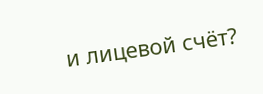и лицевой счёт?